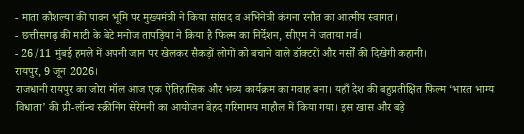- माता कौशल्या की पावन भूमि पर मुख्यमंत्री ने किया सांसद व अभिनेत्री कंगना रनौत का आत्मीय स्वागत।
- छत्तीसगढ़ की माटी के बेटे मनोज तापड़िया ने किया है फिल्म का निर्देशन, सीएम ने जताया गर्व।
- 26/11 मुंबई हमले में अपनी जान पर खेलकर सैकड़ों लोगों को बचाने वाले डॉक्टरों और नर्सों की दिखेगी कहानी।
रायपुर, 9 जून 2026।
राजधानी रायपुर का जोरा मॉल आज एक ऐतिहासिक और भव्य कार्यक्रम का गवाह बना। यहाँ देश की बहुप्रतीक्षित फिल्म ‘भारत भाग्य विधाता’ की प्री-लॉन्च स्क्रीनिंग सेरेमनी का आयोजन बेहद गरिमामय माहौल में किया गया। इस खास और बड़े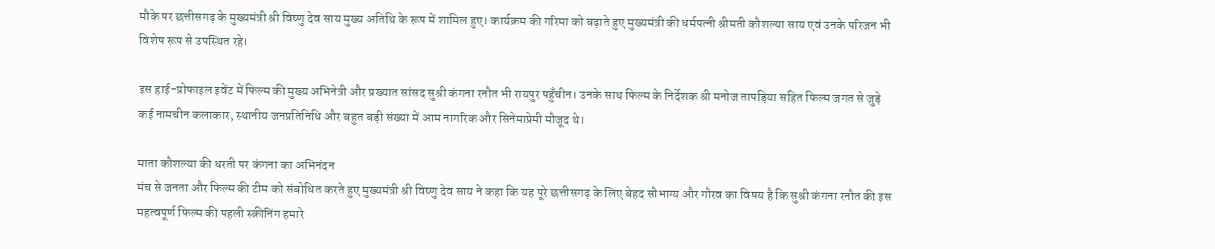मौके पर छत्तीसगढ़ के मुख्यमंत्री श्री विष्णु देव साय मुख्य अतिथि के रूप में शामिल हुए। कार्यक्रम की गरिमा को बढ़ाते हुए मुख्यमंत्री की धर्मपत्नी श्रीमती कौशल्या साय एवं उनके परिजन भी विशेष रूप से उपस्थित रहे।

इस हाई-प्रोफाइल इवेंट में फिल्म की मुख्य अभिनेत्री और प्रख्यात सांसद सुश्री कंगना रनौत भी रायपुर पहुँचीन। उनके साथ फिल्म के निर्देशक श्री मनोज तापड़िया सहित फिल्म जगत से जुड़े कई नामचीन कलाकार, स्थानीय जनप्रतिनिधि और बहुत बड़ी संख्या में आम नागरिक और सिनेमाप्रेमी मौजूद थे।

माता कौशल्या की धरती पर कंगना का अभिनंदन
मंच से जनता और फिल्म की टीम को संबोधित करते हुए मुख्यमंत्री श्री विष्णु देव साय ने कहा कि यह पूरे छत्तीसगढ़ के लिए बेहद सौभाग्य और गौरव का विषय है कि सुश्री कंगना रनौत की इस महत्वपूर्ण फिल्म की पहली स्क्रीनिंग हमारे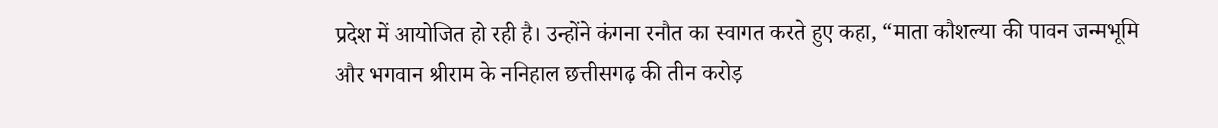प्रदेश में आयोजित हो रही है। उन्होंने कंगना रनौत का स्वागत करते हुए कहा, “माता कौशल्या की पावन जन्मभूमि और भगवान श्रीराम के ननिहाल छत्तीसगढ़ की तीन करोड़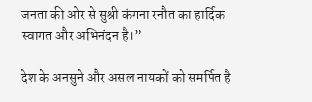जनता की ओर से सुश्री कंगना रनौत का हार्दिक स्वागत और अभिनंदन है।”

देश के अनसुने और असल नायकों को समर्पित है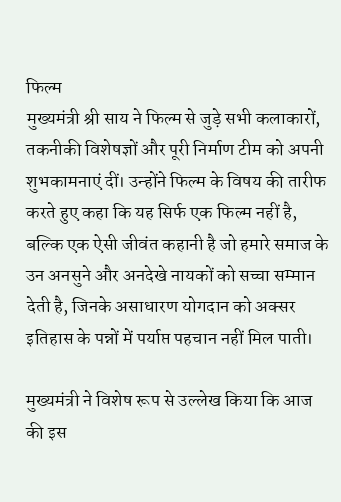फिल्म
मुख्यमंत्री श्री साय ने फिल्म से जुड़े सभी कलाकारों, तकनीकी विशेषज्ञों और पूरी निर्माण टीम को अपनी शुभकामनाएं दीं। उन्होंने फिल्म के विषय की तारीफ करते हुए कहा कि यह सिर्फ एक फिल्म नहीं है, बल्कि एक ऐसी जीवंत कहानी है जो हमारे समाज के उन अनसुने और अनदेखे नायकों को सच्चा सम्मान देती है, जिनके असाधारण योगदान को अक्सर इतिहास के पन्नों में पर्याप्त पहचान नहीं मिल पाती।

मुख्यमंत्री ने विशेष रूप से उल्लेख किया कि आज की इस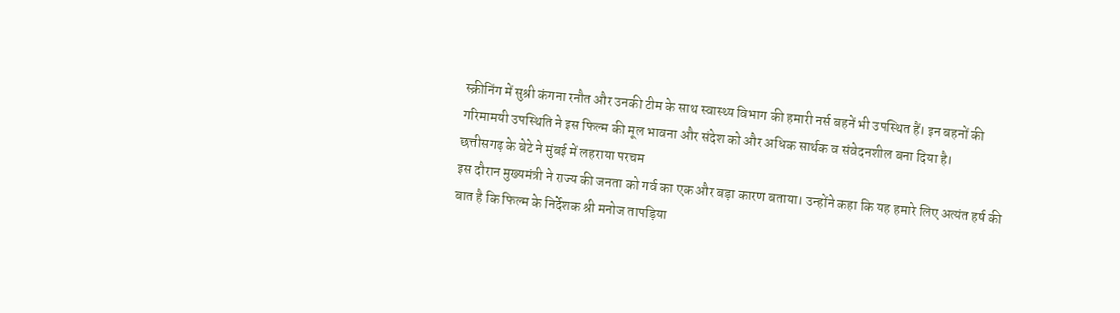स्क्रीनिंग में सुश्री कंगना रनौत और उनकी टीम के साथ स्वास्थ्य विभाग की हमारी नर्स बहनें भी उपस्थित हैं। इन बहनों की गरिमामयी उपस्थिति ने इस फिल्म की मूल भावना और संदेश को और अधिक सार्थक व संवेदनशील बना दिया है।
छत्तीसगढ़ के बेटे ने मुंबई में लहराया परचम
इस दौरान मुख्यमंत्री ने राज्य की जनता को गर्व का एक और बड़ा कारण बताया। उन्होंने कहा कि यह हमारे लिए अत्यंत हर्ष की बात है कि फिल्म के निर्देशक श्री मनोज तापड़िया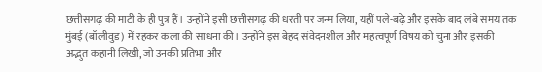छत्तीसगढ़ की माटी के ही पुत्र हैं। उन्होंने इसी छत्तीसगढ़ की धरती पर जन्म लिया, यहीं पले-बढ़े और इसके बाद लंबे समय तक मुंबई (बॉलीवुड) में रहकर कला की साधना की। उन्होंने इस बेहद संवेदनशील और महत्वपूर्ण विषय को चुना और इसकी अद्भुत कहानी लिखी, जो उनकी प्रतिभा और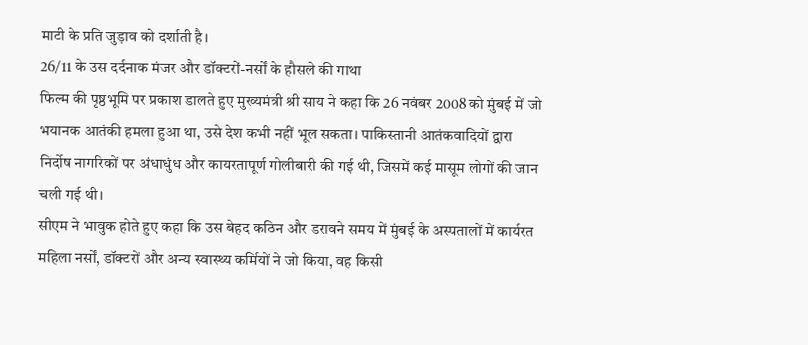माटी के प्रति जुड़ाव को दर्शाती है।
26/11 के उस दर्दनाक मंजर और डॉक्टरों-नर्सों के हौसले की गाथा
फिल्म की पृष्ठभूमि पर प्रकाश डालते हुए मुख्यमंत्री श्री साय ने कहा कि 26 नवंबर 2008 को मुंबई में जो भयानक आतंकी हमला हुआ था, उसे देश कभी नहीं भूल सकता। पाकिस्तानी आतंकवादियों द्वारा निर्दोष नागरिकों पर अंधाधुंध और कायरतापूर्ण गोलीबारी की गई थी, जिसमें कई मासूम लोगों की जान चली गई थी।
सीएम ने भावुक होते हुए कहा कि उस बेहद कठिन और डरावने समय में मुंबई के अस्पतालों में कार्यरत महिला नर्सों, डॉक्टरों और अन्य स्वास्थ्य कर्मियों ने जो किया, वह किसी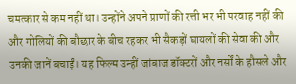चमत्कार से कम नहीं था। उन्होंने अपने प्राणों की रत्ती भर भी परवाह नहीं की और गोलियों की बौछार के बीच रहकर भी सैकड़ों घायलों की सेवा की और उनकी जानें बचाईं। यह फिल्म उन्हीं जांबाज डॉक्टरों और नर्सों के हौसले और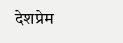देशप्रेम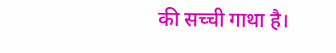की सच्ची गाथा है।